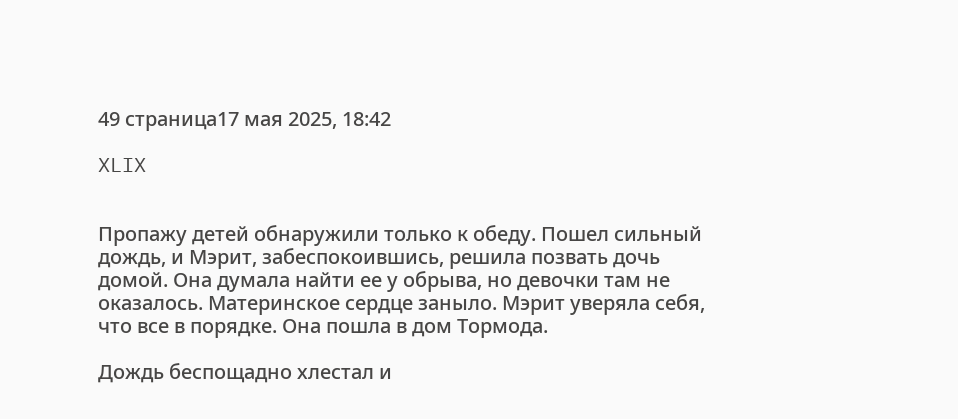49 страница17 мая 2025, 18:42

XLIX


Пропажу детей обнаружили только к обеду. Пошел сильный дождь, и Мэрит, забеспокоившись, решила позвать дочь домой. Она думала найти ее у обрыва, но девочки там не оказалось. Материнское сердце заныло. Мэрит уверяла себя, что все в порядке. Она пошла в дом Тормода.

Дождь беспощадно хлестал и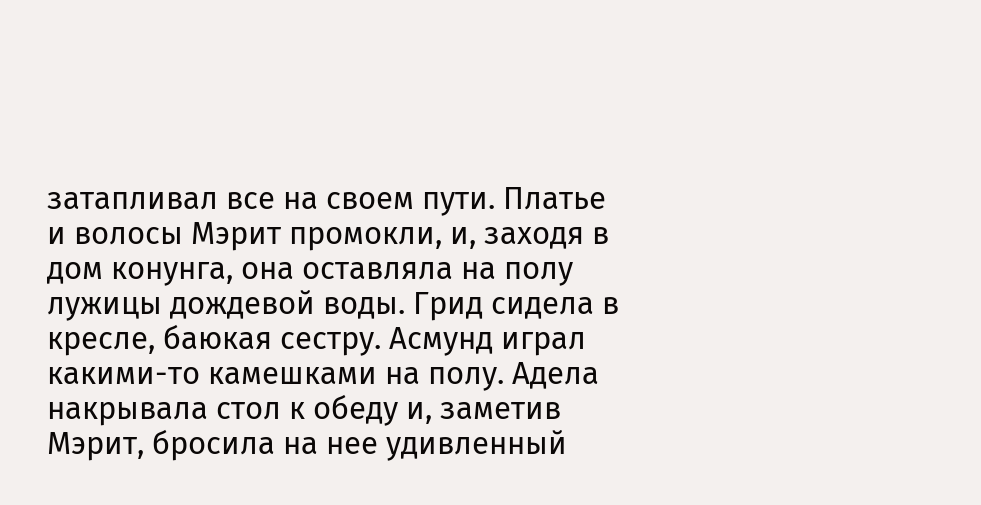затапливал все на своем пути. Платье и волосы Мэрит промокли, и, заходя в дом конунга, она оставляла на полу лужицы дождевой воды. Грид сидела в кресле, баюкая сестру. Асмунд играл какими-то камешками на полу. Адела накрывала стол к обеду и, заметив Мэрит, бросила на нее удивленный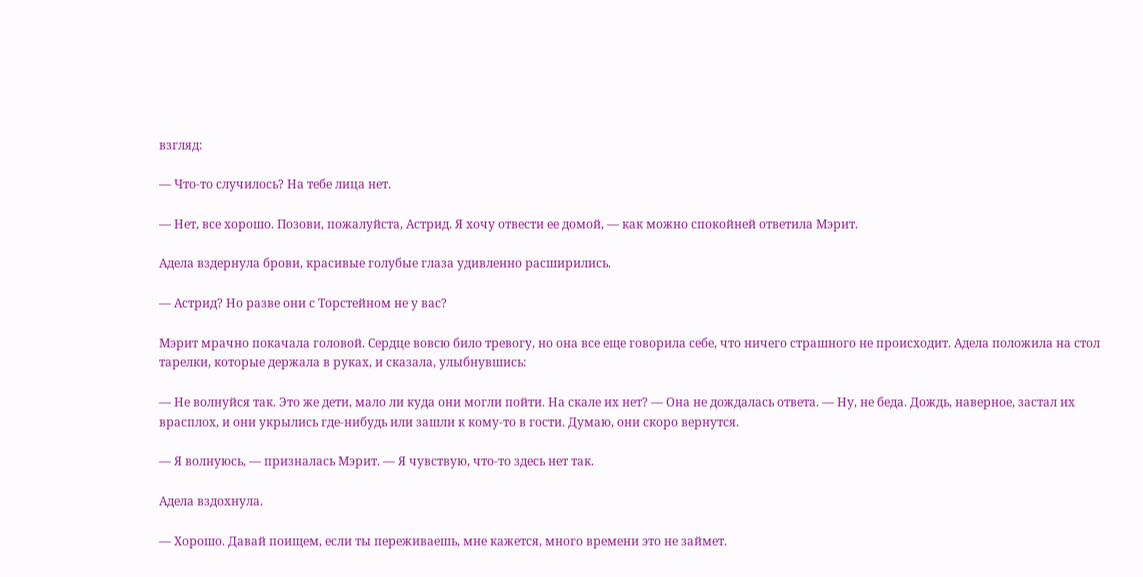взгляд:

— Что-то случилось? На тебе лица нет.

— Нет, все хорошо. Позови, пожалуйста, Астрид. Я хочу отвести ее домой, — как можно спокойней ответила Мэрит.

Адела вздернула брови, красивые голубые глаза удивленно расширились.

— Астрид? Но разве они с Торстейном не у вас?

Мэрит мрачно покачала головой. Сердце вовсю било тревогу, но она все еще говорила себе, что ничего страшного не происходит. Адела положила на стол тарелки, которые держала в руках, и сказала, улыбнувшись:

— Не волнуйся так. Это же дети, мало ли куда они могли пойти. На скале их нет? — Она не дождалась ответа. — Ну, не беда. Дождь, наверное, застал их врасплох, и они укрылись где-нибудь или зашли к кому-то в гости. Думаю, они скоро вернутся.

— Я волнуюсь, — призналась Мэрит. — Я чувствую, что-то здесь нет так.

Адела вздохнула.

— Хорошо. Давай поищем, если ты переживаешь, мне кажется, много времени это не займет.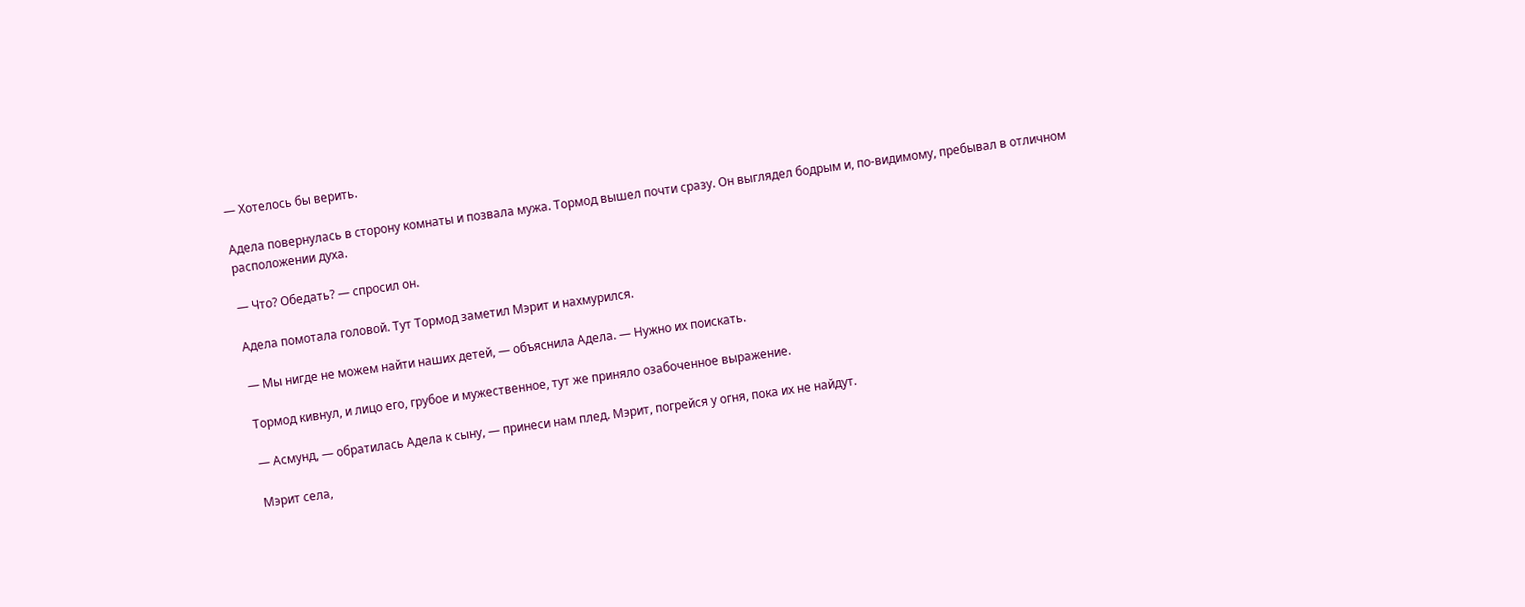— Хотелось бы верить.

Адела повернулась в сторону комнаты и позвала мужа. Тормод вышел почти сразу. Он выглядел бодрым и, по-видимому, пребывал в отличном расположении духа.

— Что? Обедать? — спросил он.

Адела помотала головой. Тут Тормод заметил Мэрит и нахмурился.

— Мы нигде не можем найти наших детей, — объяснила Адела. — Нужно их поискать.

Тормод кивнул, и лицо его, грубое и мужественное, тут же приняло озабоченное выражение.

— Асмунд, — обратилась Адела к сыну, — принеси нам плед. Мэрит, погрейся у огня, пока их не найдут.

Мэрит села,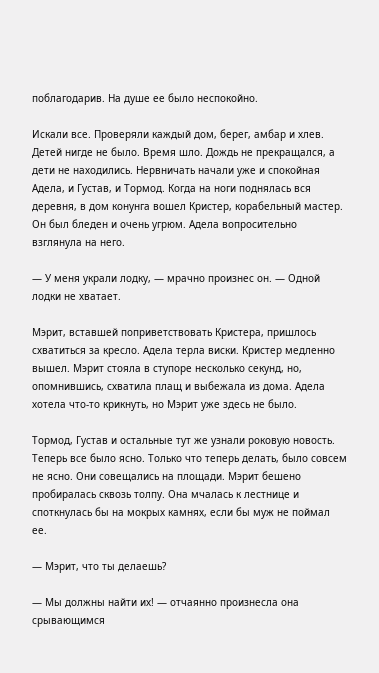поблагодарив. На душе ее было неспокойно.

Искали все. Проверяли каждый дом, берег, амбар и хлев. Детей нигде не было. Время шло. Дождь не прекращался, а дети не находились. Нервничать начали уже и спокойная Адела, и Густав, и Тормод. Когда на ноги поднялась вся деревня, в дом конунга вошел Кристер, корабельный мастер. Он был бледен и очень угрюм. Адела вопросительно взглянула на него.

— У меня украли лодку, — мрачно произнес он. — Одной лодки не хватает.

Мэрит, вставшей поприветствовать Кристера, пришлось схватиться за кресло. Адела терла виски. Кристер медленно вышел. Мэрит стояла в ступоре несколько секунд, но, опомнившись, схватила плащ и выбежала из дома. Адела хотела что-то крикнуть, но Мэрит уже здесь не было.

Тормод, Густав и остальные тут же узнали роковую новость. Теперь все было ясно. Только что теперь делать, было совсем не ясно. Они совещались на площади. Мэрит бешено пробиралась сквозь толпу. Она мчалась к лестнице и споткнулась бы на мокрых камнях, если бы муж не поймал ее.

— Мэрит, что ты делаешь?

— Мы должны найти их! — отчаянно произнесла она срывающимся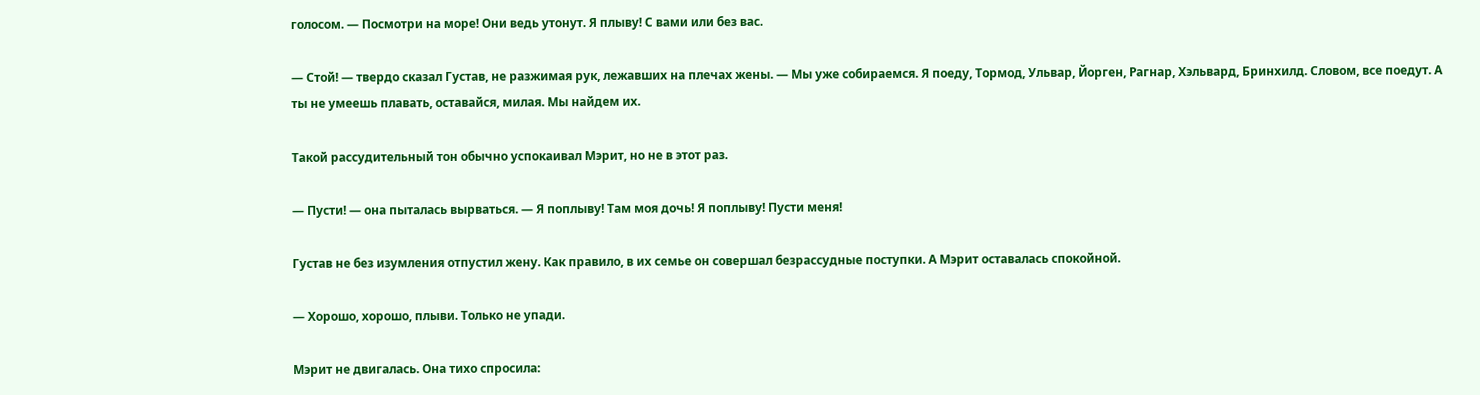голосом. — Посмотри на море! Они ведь утонут. Я плыву! С вами или без вас.

— Стой! — твердо сказал Густав, не разжимая рук, лежавших на плечах жены. — Мы уже собираемся. Я поеду, Тормод, Ульвар, Йорген, Рагнар, Хэльвард, Бринхилд. Словом, все поедут. А ты не умеешь плавать, оставайся, милая. Мы найдем их.

Такой рассудительный тон обычно успокаивал Мэрит, но не в этот раз.

— Пусти! — она пыталась вырваться. — Я поплыву! Там моя дочь! Я поплыву! Пусти меня!

Густав не без изумления отпустил жену. Как правило, в их семье он совершал безрассудные поступки. А Мэрит оставалась спокойной.

— Хорошо, хорошо, плыви. Только не упади.

Мэрит не двигалась. Она тихо спросила: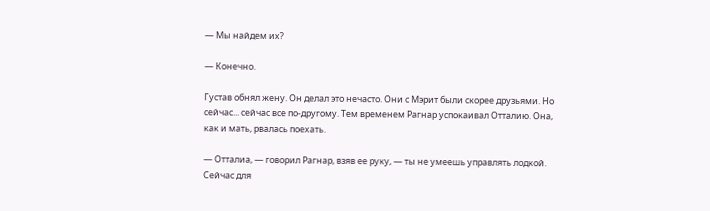— Мы найдем их?

— Конечно.

Густав обнял жену. Он делал это нечасто. Они с Мэрит были скорее друзьями. Но сейчас... сейчас все по-другому. Тем временем Рагнар успокаивал Отталию. Она, как и мать, рвалась поехать.

— Отталиа, — говорил Рагнар, взяв ее руку, — ты не умеешь управлять лодкой. Сейчас для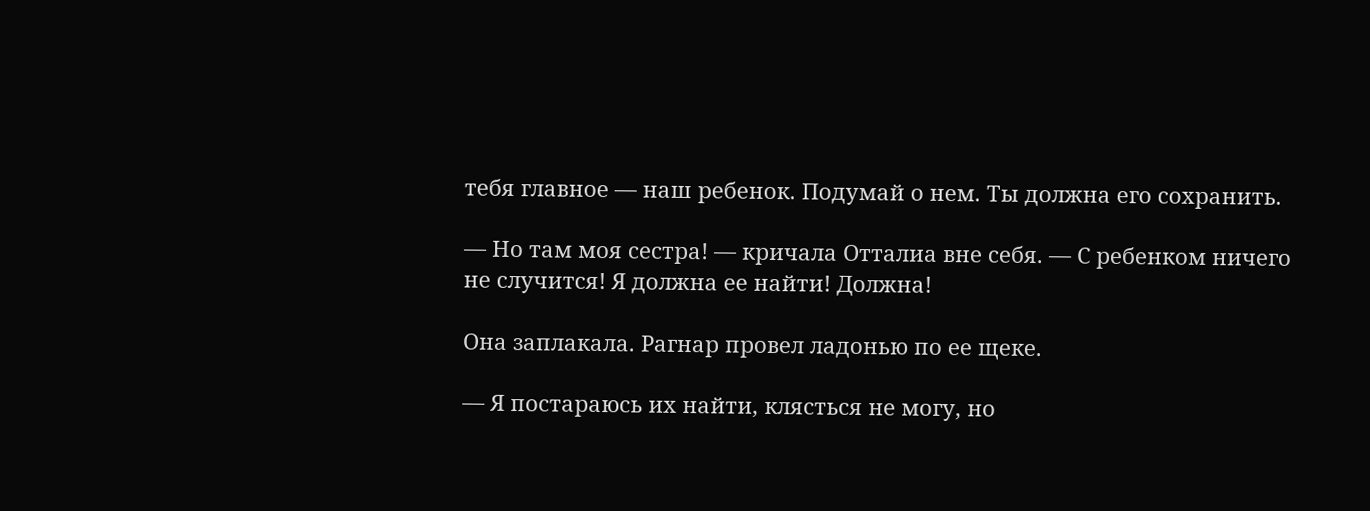тебя главное — наш ребенок. Подумай о нем. Ты должна его сохранить.

— Но там моя сестра! — кричала Отталиа вне себя. — С ребенком ничего не случится! Я должна ее найти! Должна!

Она заплакала. Рагнар провел ладонью по ее щеке.

— Я постараюсь их найти, клясться не могу, но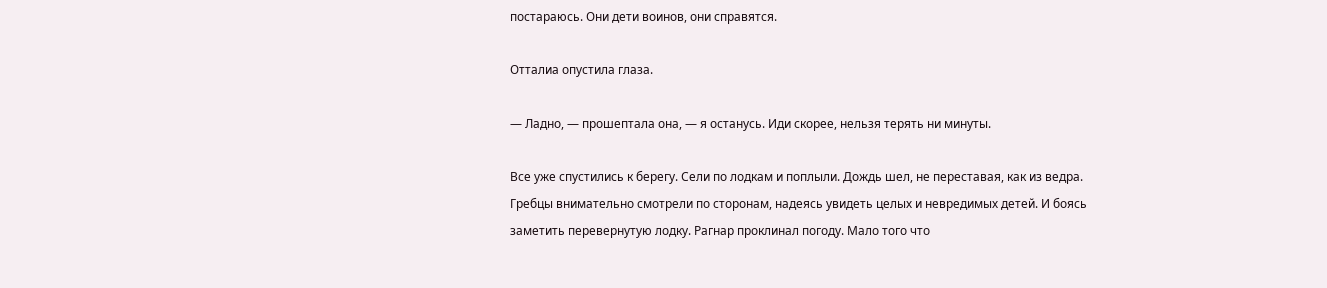постараюсь. Они дети воинов, они справятся.

Отталиа опустила глаза.

— Ладно, — прошептала она, — я останусь. Иди скорее, нельзя терять ни минуты.

Все уже спустились к берегу. Сели по лодкам и поплыли. Дождь шел, не переставая, как из ведра. Гребцы внимательно смотрели по сторонам, надеясь увидеть целых и невредимых детей. И боясь заметить перевернутую лодку. Рагнар проклинал погоду. Мало того что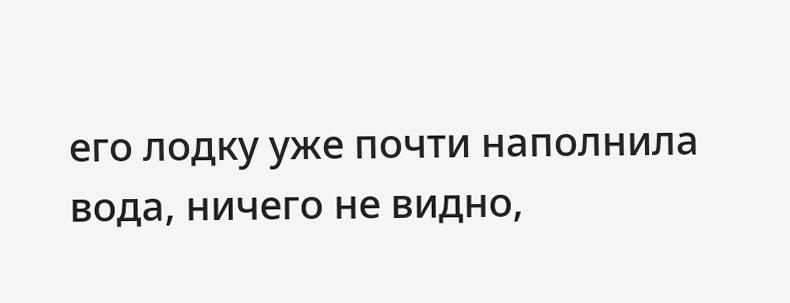его лодку уже почти наполнила вода, ничего не видно,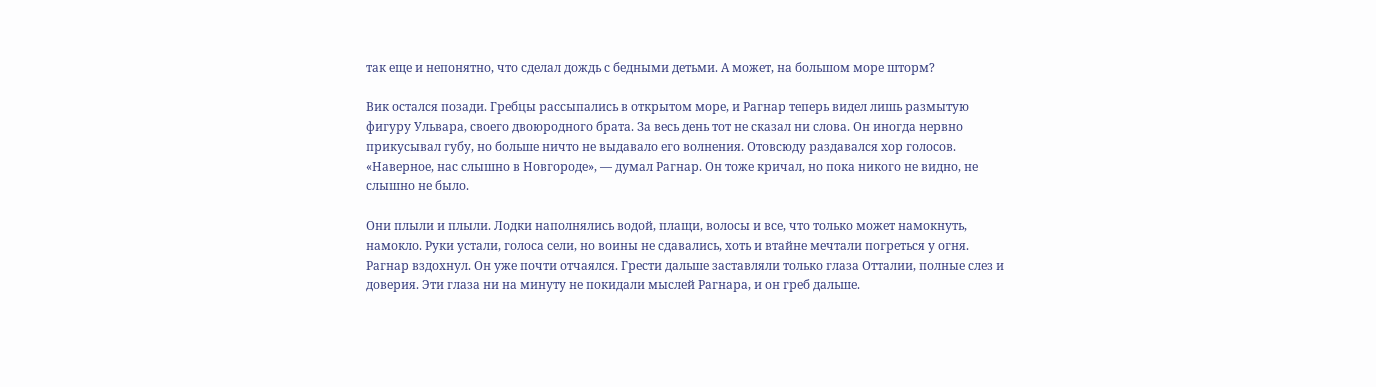так еще и непонятно, что сделал дождь с бедными детьми. А может, на большом море шторм?

Вик остался позади. Гребцы рассыпались в открытом море, и Рагнар теперь видел лишь размытую фигуру Ульвара, своего двоюродного брата. За весь день тот не сказал ни слова. Он иногда нервно прикусывал губу, но больше ничто не выдавало его волнения. Отовсюду раздавался хор голосов. «Наверное, нас слышно в Новгороде», — думал Рагнар. Он тоже кричал, но пока никого не видно, не слышно не было.

Они плыли и плыли. Лодки наполнялись водой, плащи, волосы и все, что только может намокнуть, намокло. Руки устали, голоса сели, но воины не сдавались, хоть и втайне мечтали погреться у огня. Рагнар вздохнул. Он уже почти отчаялся. Грести дальше заставляли только глаза Отталии, полные слез и доверия. Эти глаза ни на минуту не покидали мыслей Рагнара, и он греб дальше.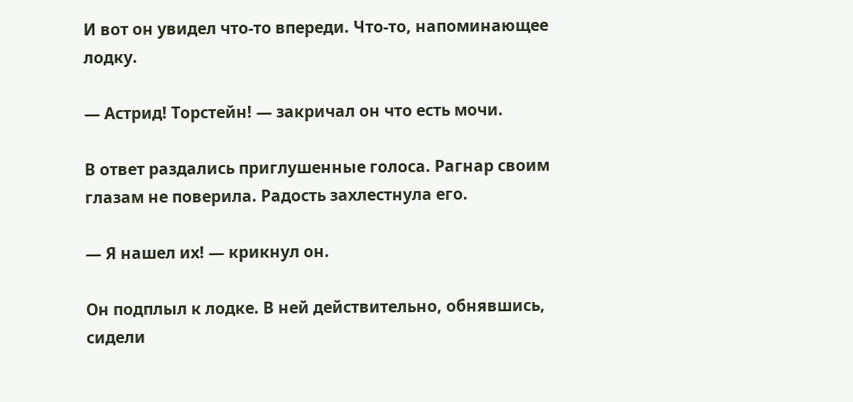И вот он увидел что-то впереди. Что-то, напоминающее лодку.

— Астрид! Торстейн! — закричал он что есть мочи.

В ответ раздались приглушенные голоса. Рагнар своим глазам не поверила. Радость захлестнула его.

— Я нашел их! — крикнул он.

Он подплыл к лодке. В ней действительно, обнявшись, сидели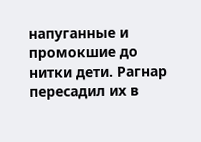напуганные и промокшие до нитки дети. Рагнар пересадил их в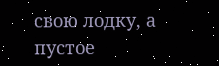свою лодку, а пустое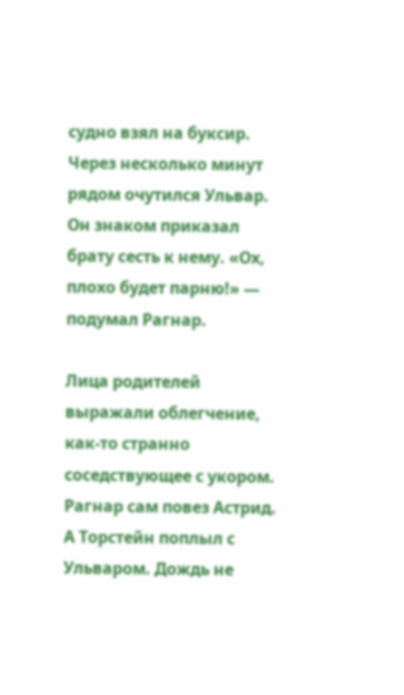судно взял на буксир. Через несколько минут рядом очутился Ульвар. Он знаком приказал брату сесть к нему. «Ох, плохо будет парню!» — подумал Рагнар.

Лица родителей выражали облегчение, как-то странно соседствующее с укором. Рагнар сам повез Астрид. А Торстейн поплыл с Ульваром. Дождь не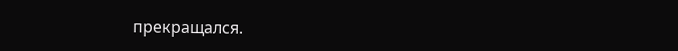прекращался.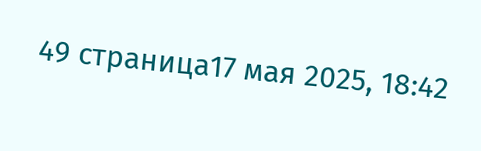49 страница17 мая 2025, 18:42